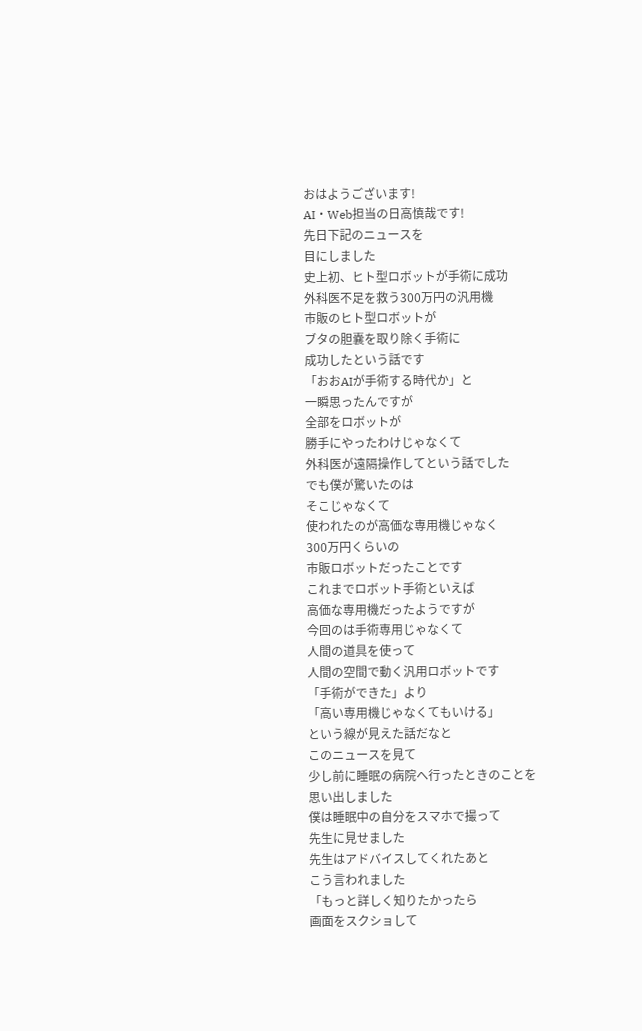おはようございます!
AI・Web担当の日高慎哉です!
先日下記のニュースを
目にしました
史上初、ヒト型ロボットが手術に成功
外科医不足を救う300万円の汎用機
市販のヒト型ロボットが
ブタの胆嚢を取り除く手術に
成功したという話です
「おおAIが手術する時代か」と
一瞬思ったんですが
全部をロボットが
勝手にやったわけじゃなくて
外科医が遠隔操作してという話でした
でも僕が驚いたのは
そこじゃなくて
使われたのが高価な専用機じゃなく
300万円くらいの
市販ロボットだったことです
これまでロボット手術といえば
高価な専用機だったようですが
今回のは手術専用じゃなくて
人間の道具を使って
人間の空間で動く汎用ロボットです
「手術ができた」より
「高い専用機じゃなくてもいける」
という線が見えた話だなと
このニュースを見て
少し前に睡眠の病院へ行ったときのことを
思い出しました
僕は睡眠中の自分をスマホで撮って
先生に見せました
先生はアドバイスしてくれたあと
こう言われました
「もっと詳しく知りたかったら
画面をスクショして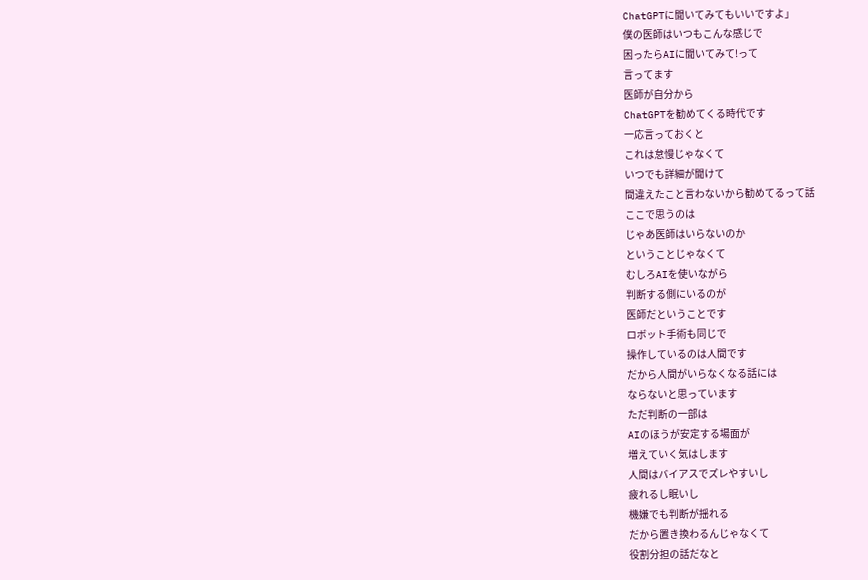ChatGPTに聞いてみてもいいですよ」
僕の医師はいつもこんな感じで
困ったらAIに聞いてみて!って
言ってます
医師が自分から
ChatGPTを勧めてくる時代です
一応言っておくと
これは怠慢じゃなくて
いつでも詳細が聞けて
間違えたこと言わないから勧めてるって話
ここで思うのは
じゃあ医師はいらないのか
ということじゃなくて
むしろAIを使いながら
判断する側にいるのが
医師だということです
ロボット手術も同じで
操作しているのは人間です
だから人間がいらなくなる話には
ならないと思っています
ただ判断の一部は
AIのほうが安定する場面が
増えていく気はします
人間はバイアスでズレやすいし
疲れるし眠いし
機嫌でも判断が揺れる
だから置き換わるんじゃなくて
役割分担の話だなと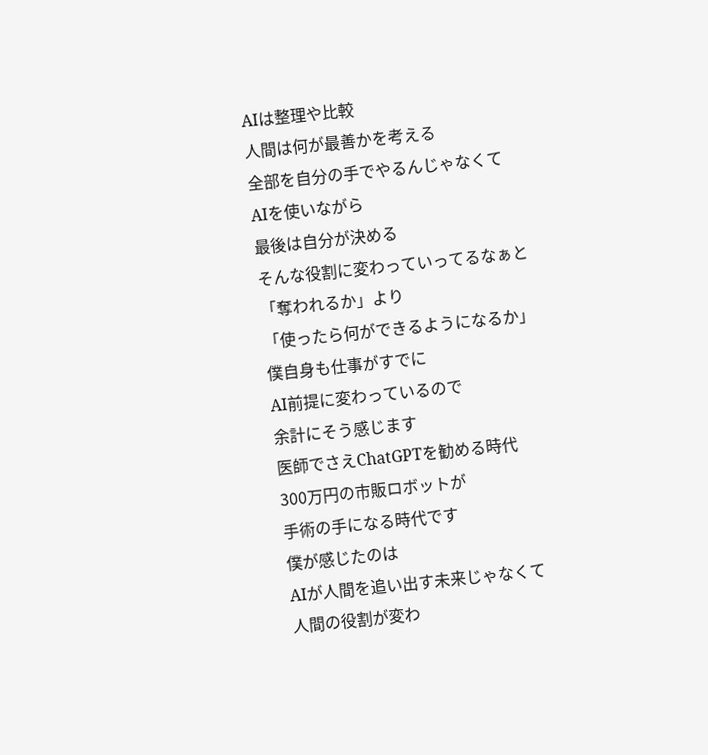AIは整理や比較
人間は何が最善かを考える
全部を自分の手でやるんじゃなくて
AIを使いながら
最後は自分が決める
そんな役割に変わっていってるなぁと
「奪われるか」より
「使ったら何ができるようになるか」
僕自身も仕事がすでに
AI前提に変わっているので
余計にそう感じます
医師でさえChatGPTを勧める時代
300万円の市販ロボットが
手術の手になる時代です
僕が感じたのは
AIが人間を追い出す未来じゃなくて
人間の役割が変わ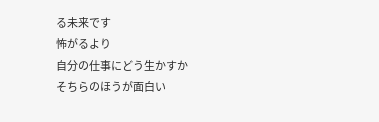る未来です
怖がるより
自分の仕事にどう生かすか
そちらのほうが面白い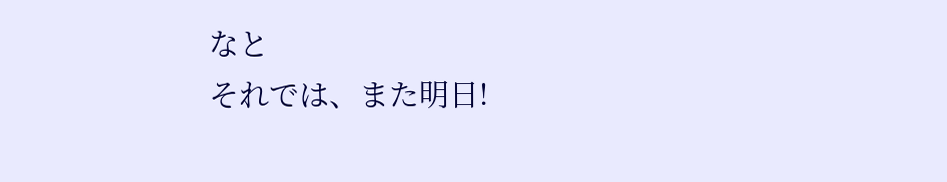なと
それでは、また明日!